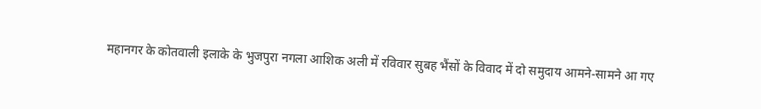महानगर के कोतवाली इलाके के भुजपुरा नगला आशिक अली में रविवार सुबह भैंसों के विवाद में दो समुदाय आमने-सामने आ गए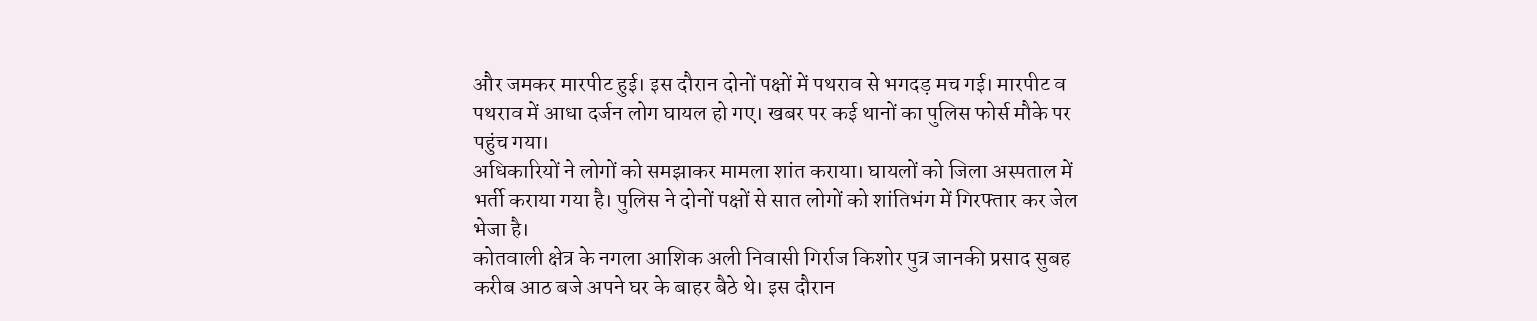और जमकर मारपीट हुई। इस दौरान दोनों पक्षों में पथराव से भगदड़ मच गई। मारपीट व पथराव में आधा दर्जन लोग घायल हो गए। खबर पर कई थानों का पुलिस फोर्स मौके पर पहुंच गया।
अधिकारियों ने लोगों को समझाकर मामला शांत कराया। घायलों को जिला अस्पताल में भर्ती कराया गया है। पुलिस ने दोनों पक्षों से सात लोगों को शांतिभंग में गिरफ्तार कर जेल भेजा है।
कोतवाली क्षेत्र के नगला आशिक अली निवासी गिर्राज किशोर पुत्र जानकी प्रसाद सुबह करीब आठ बजे अपने घर के बाहर बैठे थे। इस दौरान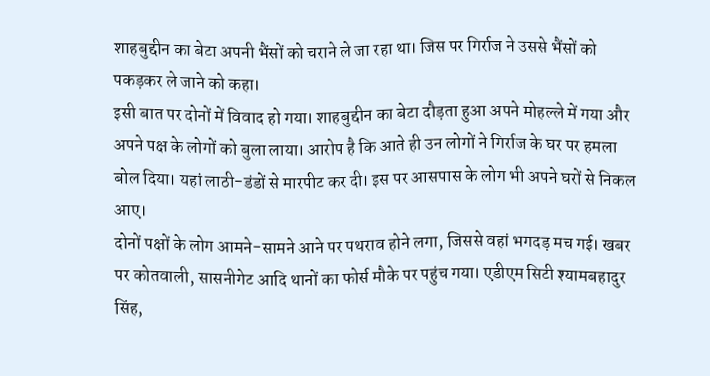शाहबुद्दीन का बेटा अपनी भैंसों को चराने ले जा रहा था। जिस पर गिर्राज ने उससे भैंसों को पकड़कर ले जाने को कहा।
इसी बात पर दोनों में विवाद हो गया। शाहबुद्दीन का बेटा दौड़ता हुआ अपने मोहल्ले में गया और अपने पक्ष के लोगों को बुला लाया। आरोप है कि आते ही उन लोगों ने गिर्राज के घर पर हमला बोल दिया। यहां लाठी-डंडों से मारपीट कर दी। इस पर आसपास के लोग भी अपने घरों से निकल आए।
दोनों पक्षों के लोग आमने-सामने आने पर पथराव होने लगा, जिससे वहां भगदड़ मच गई। खबर पर कोतवाली, सासनीगेट आदि थानों का फोर्स मौके पर पहुंच गया। एडीएम सिटी श्यामबहादुर सिंह,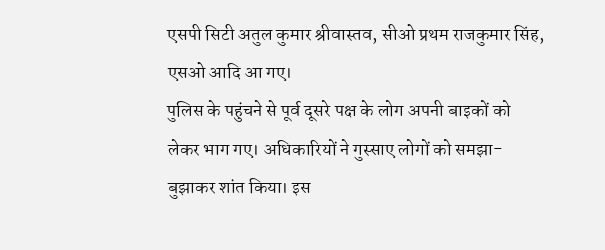एसपी सिटी अतुल कुमार श्रीवास्तव, सीओ प्रथम राजकुमार सिंह, एसओ आदि आ गए।
पुलिस के पहुंचने से पूर्व दूसरे पक्ष के लोग अपनी बाइकों को लेकर भाग गए। अधिकारियों ने गुस्साए लोगों को समझा-बुझाकर शांत किया। इस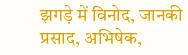झगड़े में विनोद, जानकी प्रसाद, अभिषेक,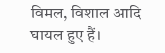विमल, विशाल आदि घायल हुए हैं।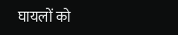घायलों को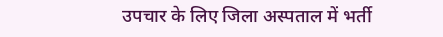उपचार के लिए जिला अस्पताल में भर्ती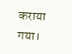कराया गया।